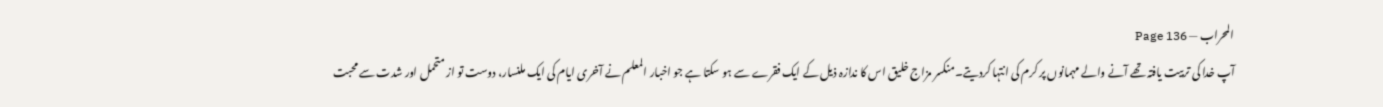المحراب — Page 136
آپ خدا کی تربیت یافتہ تھے آنے والے مہمانوں پر کرم کی انتہا کردیتے۔منکسر مزاج خلیق اس کا ندازہ ذیل کے ایک فقرے سے ہو سکتا ہے جو اخبار المعلم نے آخری ایام کی ایک ملنسار، دوست تو از متحمل اور شدت سے محبت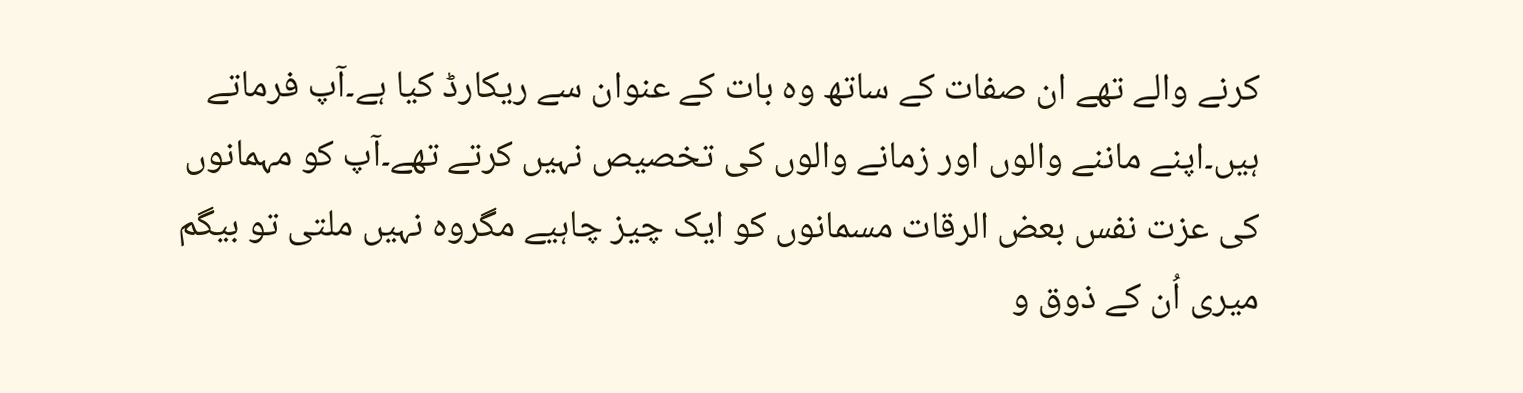کرنے والے تھے ان صفات کے ساتھ وہ بات کے عنوان سے ریکارڈ کیا ہے۔آپ فرماتے ہیں۔اپنے ماننے والوں اور زمانے والوں کی تخصیص نہیں کرتے تھے۔آپ کو مہمانوں کی عزت نفس بعض الرقات مسمانوں کو ایک چیز چاہیے مگروہ نہیں ملتی تو بیگم میری اُن کے ذوق و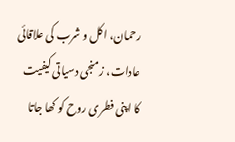رحمان، اکل و شرب کی علاقائی عادات، زمنجی دسیاتی کیفیت کا اپنی فطری روح کو کھا جاتا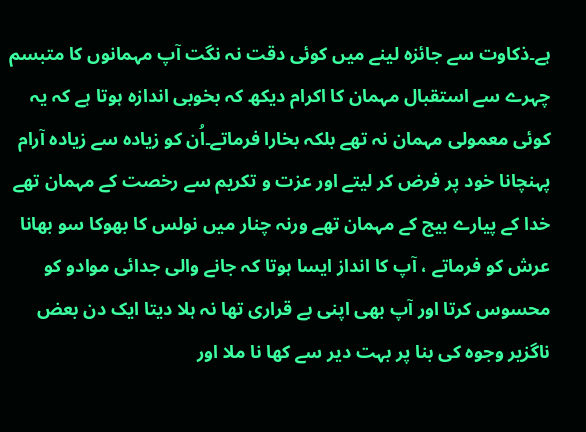ہے۔ذکاوت سے جائزہ لینے میں کوئی دقت نہ نگت آپ مہمانوں کا متبسم چہرے سے استقبال مہمان کا اکرام دیکھ کہ بخوبی اندازہ ہوتا ہے کہ یہ کوئی معمولی مہمان نہ تھے بلکہ بخارا فرماتے۔اُن کو زیادہ سے زیادہ آرام پہنچانا خود پر فرض کر لیتے اور عزت و تکریم سے رخصت کے مہمان تھے خدا کے پیارے بیج کے مہمان تھے ورنہ چنار میں نولس کا بھوکا سو بھانا عرش کو فرماتے ، آپ کا انداز ایسا ہوتا کہ جانے والی جدائی موادو کو محسوس کرتا اور آپ بھی اپنی بے قراری تھا نہ ہلا دیتا ایک دن بعض ناگزیر وجوہ کی بنا پر بہت دیر سے کھا نا ملا اور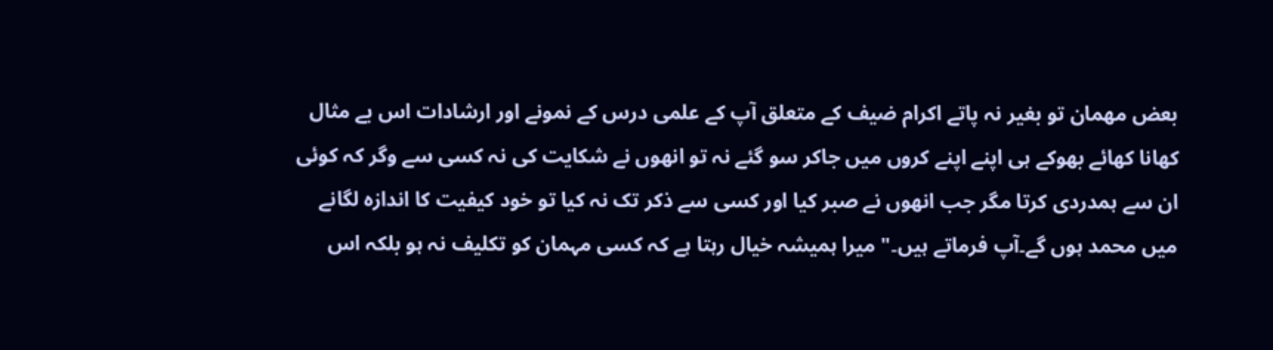بعض مهمان تو بغیر نہ پاتے اکرام ضیف کے متعلق آپ کے علمی درس کے نمونے اور ارشادات اس بے مثال کھانا کھائے بھوکے ہی اپنے اپنے کروں میں جاکر سو گئے نہ تو انھوں نے شکایت کی نہ کسی سے وگر کہ کوئی ان سے ہمدردی کرتا مگر جب انھوں نے صبر کیا اور کسی سے ذکر تک نہ کیا تو خود کیفیت کا اندازہ لگانے میں محمد ہوں گے۔آپ فرماتے ہیں۔" میرا ہمیشہ خیال رہتا ہے کہ کسی مہمان کو تکلیف نہ ہو بلکہ اس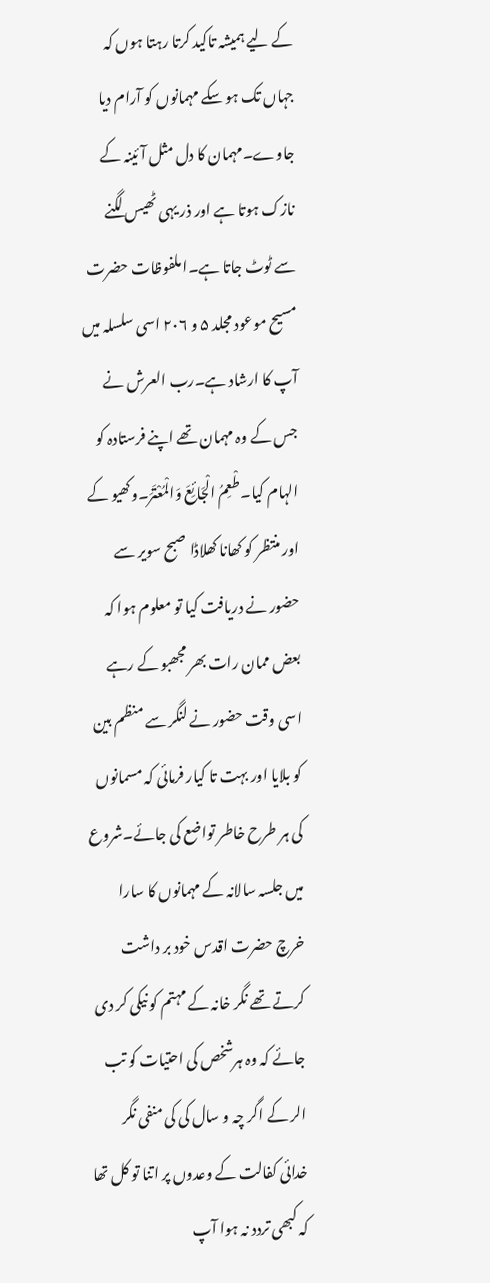کے لیے ہمیشہ تاکید کرتا رہتا ہوں کہ جہاں تک ہو سکے مہمانوں کو آرام دیا جاوے۔مہمان کا دل مثل آئینہ کے نازک ہوتا ہے اور ذر یہی ٹھیس لگنے سے ٹوٹ جاتا ہے۔ا ملفوظات حضرت مسیح موعود مجلد ۵ و ۲۰۶ اسی سلسلہ میں آپ کا ارشاد ہے۔رب العرش نے جس کے وہ مہمان تھے اپنے فرستادہ کو الہام کیا۔طْعِمُ الْجَائِعَ وَالْمُعْتَرَ۔وکھیو کے اور منتظر کو کھانا کھلاڈا صبح سویر سے حضور نے دریافت کیا تو معلوم ہوا کہ بعض ممان رات بھر مجھبو کے رہے اسی وقت حضور نے لنگر سے منظم بین کو بلایا اور بہت تا کیار فرمائی کہ مسمانوں کی ہر طرح خاطر تواضع کی جائے۔شروع میں جلسہ سالانہ کے مہمانوں کا سارا خرچ حضرت اقدس خود بر داشت کرتے تھے نگر خانہ کے مہتم کو نیکی کر دی جائے کہ وہ ہرشخص کی احتیات کو تب الر کے اگر چہ و سال کی کی منفی نگر خدائی کفالت کے وعدوں پر اتنا تو کل تھا کہ کبھی تردد نہ ہوا آپ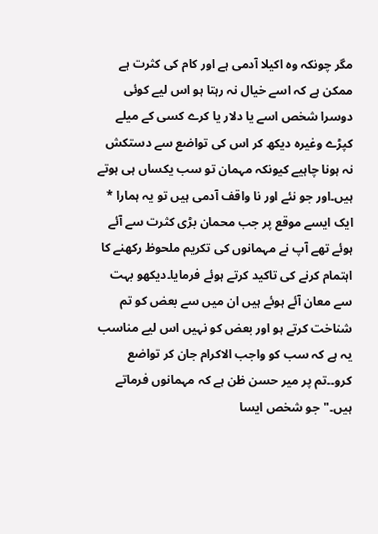مگر چونکہ وہ اکیلا آدمی ہے اور کام کی کثرت ہے ممکن ہے کہ اسے خیال نہ رہتا ہو اس لیے کوئی دوسرا شخص اسے یا دلار یا کرے کسی کے میلے کپڑے وغیرہ دیکھ کر اس کی تواضع سے دستکش نہ ہونا چاہیے کیونکہ مہمان تو سب یکساں ہی ہوتے ہیں۔اور جو نئے اور نا واقف آدمی ہیں تو یہ ہمارا * ایک ایسے موقع پر جب محمان بڑی کثرت سے آئے ہوئے تھے آپ نے مہمانوں کی تکریم ملحوظ رکھنے کا اہتمام کرنے کی تاکید کرتے ہوئے فرمایا۔دیکھو بہت سے معان آئے ہوئے ہیں ان میں سے بعض کو تم شناخت کرتے ہو اور بعض کو نہیں اس لیے مناسب یہ ہے کہ سب کو واجب الاکرام جان کر تواضع کرو۔۔تم پر میر حسن ظن ہے کہ مہمانوں فرماتے ہیں۔"جو شخص ایسا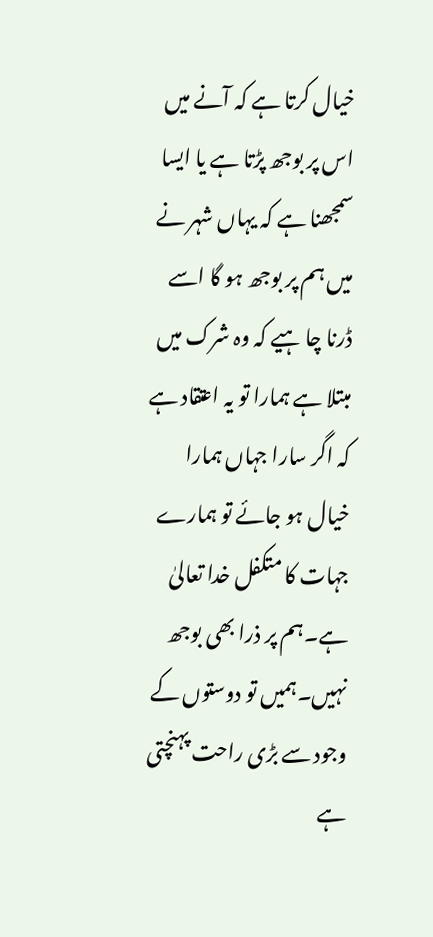خیال کرتا ہے کہ آنے میں اس پر بوجھ پڑتا ہے یا ایسا سمجھنا ہے کہ یہاں شہر نے میں ہم پر بوجھ ہو گا اسے ڈرنا چا ہیے کہ وہ شرک میں مبتلا ہے ہمارا تو یہ اعتقاد ہے کہ اگر سارا جہاں ہمارا خیال ہو جائے تو ہمارے جہات کا متکفل خدا تعالیٰ ہے۔ہم پر ذرا بھی بوجھ نہیں۔ہمیں تو دوستوں کے وجود سے بڑی راحت پہنچتی ہے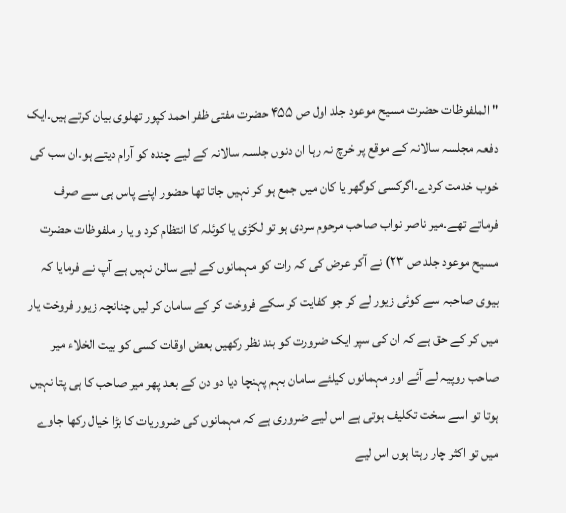" الملفوظات حضرت مسیح موعود جلد اول ص ۴۵۵ حضرت مفتی ظفر احمد کپور تھلوی بیان کرتے ہیں۔ایک دفعہ مجلسہ سالانہ کے موقع پر خرچ نہ رہا ان دنوں جلسہ سالانہ کے لیے چندہ کو آرام دیتے ہو۔ان سب کی خوب خدمت کردے۔اگرکسی کوگھر یا کان میں جمع ہو کر نہیں جاتا تھا حضور اپنے پاس ہی سے صرف فرماتے تھے۔میر ناصر نواب صاحب مرحوم سردی ہو تو لکڑی یا کوئلہ کا انتظام کرد و یا ر ملفوظات حضرت مسیح موعود جلد ص ۲۳) نے آکر عرض کی کہ رات کو مہمانوں کے لیے سالن نہیں ہے آپ نے فرمایا کہ بیوی صاحبہ سے کوئی زیور لے کر جو کفایت کر سکے فروخت کر کے سامان کر لیں چنانچہ زیور فروخت یار میں کر کے حق ہے کہ ان کی سپر ایک ضرورت کو بند نظر رکھیں بعض اوقات کسی کو بیت الخلاء میر صاحب روپیہ لے آئے اور مہمانوں کیلئے سامان بہم پہنچا دیا دو دن کے بعد پھر میر صاحب کا ہی پتا نہیں ہوتا تو اسے سخت تکلیف ہوتی ہے اس لیے ضروری ہے کہ مہمانوں کی ضروریات کا بڑا خیال رکھا جاوے میں تو اکثر چار رہتا ہوں اس لیے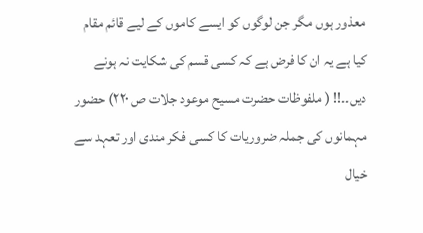معذور ہوں مگر جن لوگوں کو ایسے کاموں کے لیے قائم مقام کیا ہے یہ ان کا فرض ہے کہ کسی قسم کی شکایت نہ ہونے دیں۔۔!! ( ملفوظات حضرت مسیح موعود جلات ص ۲۲۰) حضور مہمانوں کی جملہ ضروریات کا کسی فکر مندی اور تعہد سے خیال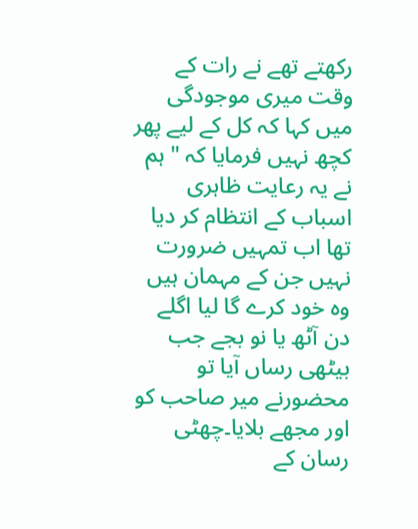رکھتے تھے نے رات کے وقت میری موجودگی میں کہا کہ کل کے لیے پھر کچھ نہیں فرمایا کہ " ہم نے یہ رعایت ظاہری اسباب کے انتظام کر دیا تھا اب تمہیں ضرورت نہیں جن کے مہمان ہیں وہ خود کرے گا لیا اگلے دن آٹھ یا نو بجے جب بیٹھی رساں آیا تو محضورنے میر صاحب کو اور مجھے بلایا۔چھٹی رسان کے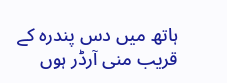ہاتھ میں دس پندرہ کے قریب منی آرڈر ہوں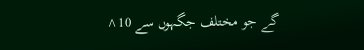گے جو مختلف جگہوں سے 10^